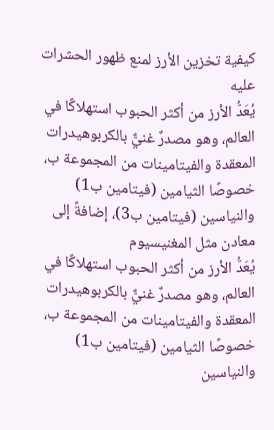كيفية تخزين الأرز لمنع ظهور الحشرات عليه
يُعَدُّ الأرز من أكثر الحبوب استهلاكًا في العالم، وهو مصدرٌ غنيٌّ بالكربوهيدرات المعقدة والفيتامينات من المجموعة ب، خصوصًا الثيامين (فيتامين ب1) والنياسين (فيتامين ب3)، إضافةً إلى معادن مثل المغنيسيوم
يُعَدُّ الأرز من أكثر الحبوب استهلاكًا في العالم، وهو مصدرٌ غنيٌّ بالكربوهيدرات المعقدة والفيتامينات من المجموعة ب، خصوصًا الثيامين (فيتامين ب1) والنياسين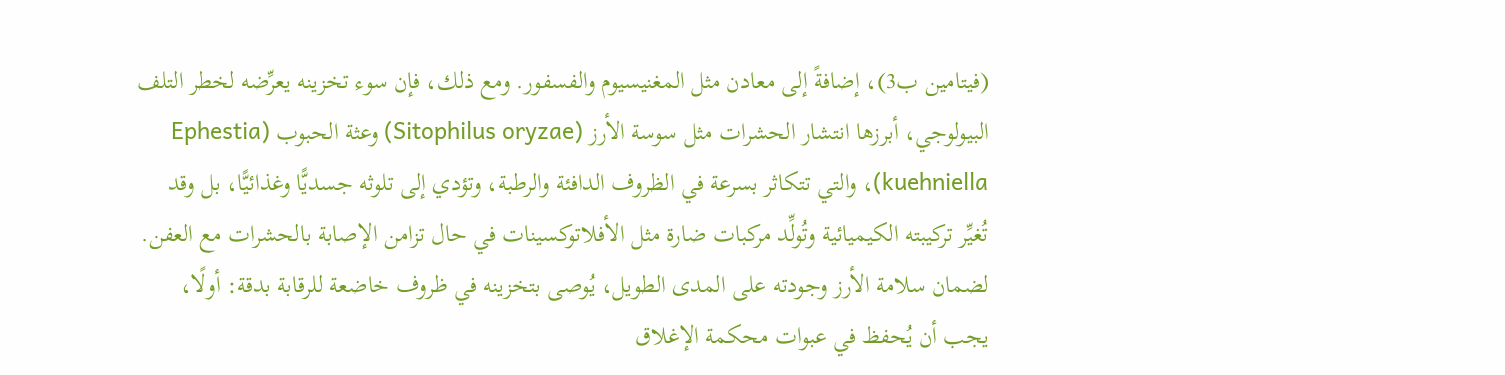(فيتامين ب3)، إضافةً إلى معادن مثل المغنيسيوم والفسفور. ومع ذلك، فإن سوء تخزينه يعرِّضه لخطر التلف البيولوجي، أبرزها انتشار الحشرات مثل سوسة الأرز (Sitophilus oryzae) وعثة الحبوب (Ephestia kuehniella)، والتي تتكاثر بسرعة في الظروف الدافئة والرطبة، وتؤدي إلى تلوثه جسديًّا وغذائيًّا، بل وقد تُغيِّر تركيبته الكيميائية وتُولِّد مركبات ضارة مثل الأفلاتوكسينات في حال تزامن الإصابة بالحشرات مع العفن.
لضمان سلامة الأرز وجودته على المدى الطويل، يُوصى بتخزينه في ظروف خاضعة للرقابة بدقة: أولًا، يجب أن يُحفظ في عبوات محكمة الإغلاق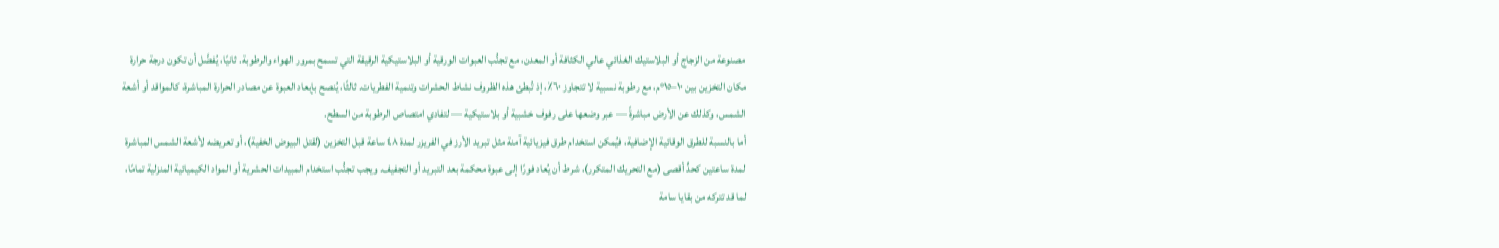مصنوعة من الزجاج أو البلاستيك الغذائي عالي الكثافة أو المعدن، مع تجنُّب العبوات الورقية أو البلاستيكية الرقيقة التي تسمح بمرور الهواء والرطوبة. ثانيًا، يُفضَّل أن تكون درجة حرارة مكان التخزين بين ١٠–١٥°م، مع رطوبة نسبية لا تتجاوز ٦٠٪، إذ تُبطئ هذه الظروف نشاط الحشرات وتنمية الفطريات. ثالثًا، يُنصح بإبعاد العبوة عن مصادر الحرارة المباشرة، كالمواقد أو أشعة الشمس، وكذلك عن الأرض مباشرةً — عبر وضعها على رفوف خشبية أو بلاستيكية — لتفادي امتصاص الرطوبة من السطح.
أما بالنسبة للطرق الوقائية الإضافية، فيُمكن استخدام طرق فيزيائية آمنة مثل تبريد الأرز في الفريزر لمدة ٤٨ ساعة قبل التخزين (لقتل البيوض الخفية)، أو تعريضه لأشعة الشمس المباشرة لمدة ساعتين كحدٍّ أقصى (مع التحريك المتكرر)، شرط أن يُعاد فورًا إلى عبوة محكمة بعد التبريد أو التجفيف. ويجب تجنُّب استخدام المبيدات الحشرية أو المواد الكيميائية المنزلية تمامًا، لما قد تتركه من بقايا سامة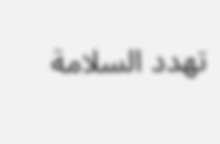تهدد السلامة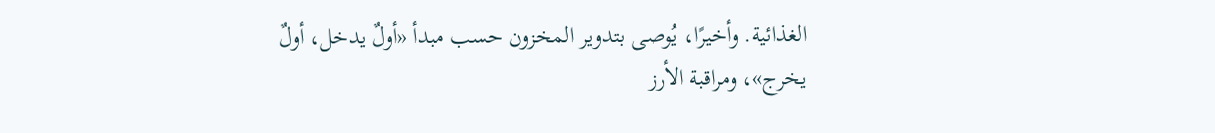الغذائية. وأخيرًا، يُوصى بتدوير المخزون حسب مبدأ «أولٌ يدخل، أولٌ يخرج»، ومراقبة الأرز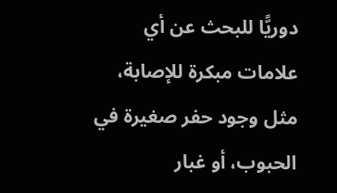دوريًّا للبحث عن أي علامات مبكرة للإصابة، مثل وجود حفر صغيرة في الحبوب، أو غبار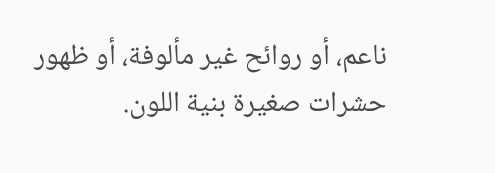ناعم، أو روائح غير مألوفة، أو ظهور حشرات صغيرة بنية اللون.